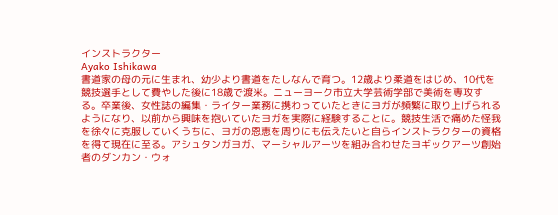インストラクター
Ayako Ishikawa
書道家の母の元に生まれ、幼少より書道をたしなんで育つ。12歳より柔道をはじめ、10代を競技選手として費やした後に18歳で渡米。ニューヨーク市立大学芸術学部で美術を専攻する。卒業後、女性誌の編集・ライター業務に携わっていたときにヨガが頻繁に取り上げられるようになり、以前から興味を抱いていたヨガを実際に経験することに。競技生活で痛めた怪我を徐々に克服していくうちに、ヨガの恩恵を周りにも伝えたいと自らインストラクターの資格を得て現在に至る。アシュタンガヨガ、マーシャルアーツを組み合わせたヨギックアーツ創始者のダンカン・ウォ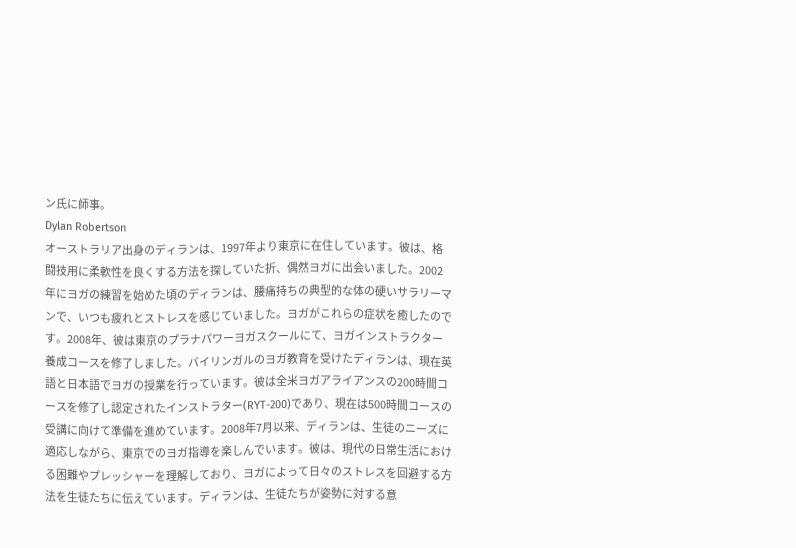ン氏に師事。
Dylan Robertson
オーストラリア出身のディランは、1997年より東京に在住しています。彼は、格闘技用に柔軟性を良くする方法を探していた折、偶然ヨガに出会いました。2002年にヨガの練習を始めた頃のディランは、腰痛持ちの典型的な体の硬いサラリーマンで、いつも疲れとストレスを感じていました。ヨガがこれらの症状を癒したのです。2008年、彼は東京のプラナパワーヨガスクールにて、ヨガインストラクター養成コースを修了しました。バイリンガルのヨガ教育を受けたディランは、現在英語と日本語でヨガの授業を行っています。彼は全米ヨガアライアンスの200時間コースを修了し認定されたインストラター(RYT-200)であり、現在は500時間コースの受講に向けて準備を進めています。2008年7月以来、ディランは、生徒のニーズに適応しながら、東京でのヨガ指導を楽しんでいます。彼は、現代の日常生活における困難やプレッシャーを理解しており、ヨガによって日々のストレスを回避する方法を生徒たちに伝えています。ディランは、生徒たちが姿勢に対する意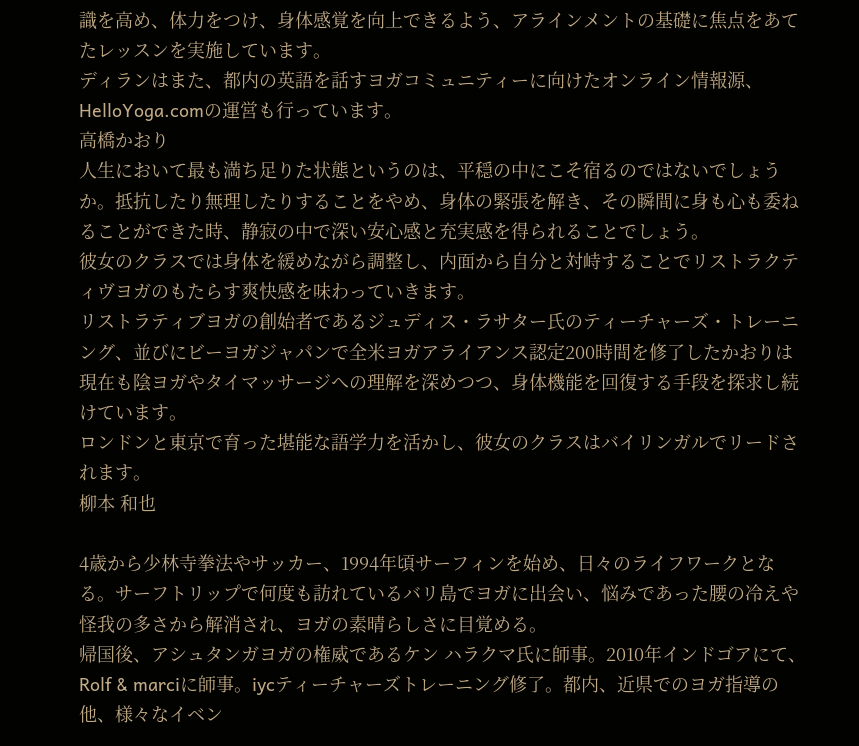識を高め、体力をつけ、身体感覚を向上できるよう、アラインメントの基礎に焦点をあてたレッスンを実施しています。
ディランはまた、都内の英語を話すヨガコミュニティーに向けたオンライン情報源、HelloYoga.comの運営も行っています。
高橋かおり
人生において最も満ち足りた状態というのは、平穏の中にこそ宿るのではないでしょうか。抵抗したり無理したりすることをやめ、身体の緊張を解き、その瞬間に身も心も委ねることができた時、静寂の中で深い安心感と充実感を得られることでしょう。
彼女のクラスでは身体を緩めながら調整し、内面から自分と対峙することでリストラクティヴヨガのもたらす爽快感を味わっていきます。
リストラティブヨガの創始者であるジュディス・ラサター氏のティーチャーズ・トレーニング、並びにビーヨガジャパンで全米ヨガアライアンス認定200時間を修了したかおりは現在も陰ヨガやタイマッサージへの理解を深めつつ、身体機能を回復する手段を探求し続けています。
ロンドンと東京で育った堪能な語学力を活かし、彼女のクラスはバイリンガルでリードされます。
柳本 和也

4歳から少林寺拳法やサッカー、1994年頃サーフィンを始め、日々のライフワークとなる。サーフトリップで何度も訪れているバリ島でヨガに出会い、悩みであった腰の冷えや怪我の多さから解消され、ヨガの素晴らしさに目覚める。
帰国後、アシュタンガヨガの権威であるケン ハラクマ氏に師事。2010年インドゴアにて、Rolf & marciに師事。iycティーチャーズトレーニング修了。都内、近県でのヨガ指導の他、様々なイベン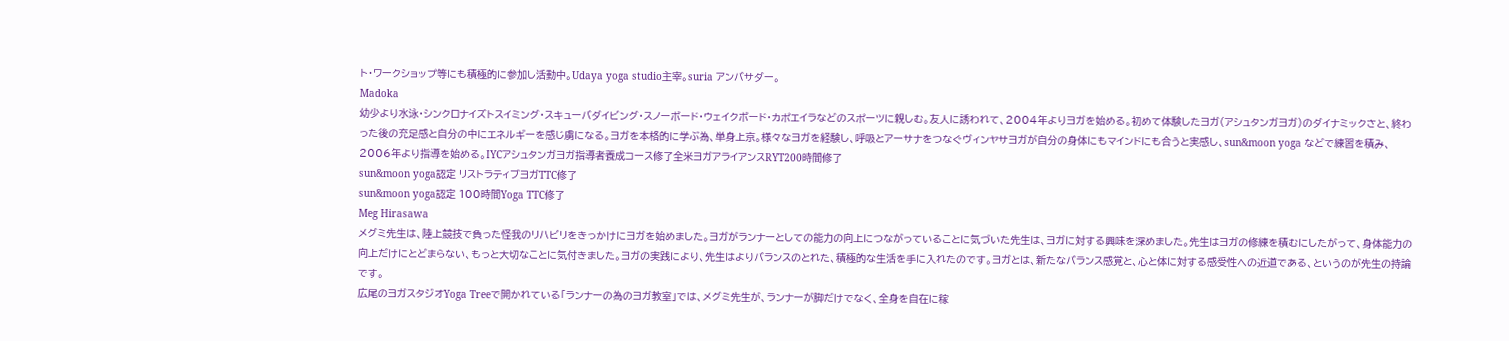ト・ワークショップ等にも積極的に参加し活動中。Udaya yoga studio主宰。suria アンバサダー。
Madoka
幼少より水泳・シンクロナイズトスイミング・スキューバダイビング・スノーボード・ウェイクボード・カポエイラなどのスポーツに親しむ。友人に誘われて、2004年よりヨガを始める。初めて体験したヨガ(アシュタンガヨガ)のダイナミックさと、終わった後の充足感と自分の中にエネルギーを感じ虜になる。ヨガを本格的に学ぶ為、単身上京。様々なヨガを経験し、呼吸とアーサナをつなぐヴィンヤサヨガが自分の身体にもマインドにも合うと実感し、sun&moon yoga などで練習を積み、2006年より指導を始める。IYCアシュタンガヨガ指導者養成コース修了全米ヨガアライアンスRYT200時間修了
sun&moon yoga認定 リストラティブヨガTTC修了
sun&moon yoga認定 100時間Yoga TTC修了
Meg Hirasawa
メグミ先生は、陸上競技で負った怪我のリハビリをきっかけにヨガを始めました。ヨガがランナーとしての能力の向上につながっていることに気づいた先生は、ヨガに対する興味を深めました。先生はヨガの修練を積むにしたがって、身体能力の向上だけにとどまらない、もっと大切なことに気付きました。ヨガの実践により、先生はよりバランスのとれた、積極的な生活を手に入れたのです。ヨガとは、新たなバランス感覚と、心と体に対する感受性への近道である、というのが先生の持論です。
広尾のヨガスタジオYoga Treeで開かれている「ランナーの為のヨガ教室」では、メグミ先生が、ランナーが脚だけでなく、全身を自在に稼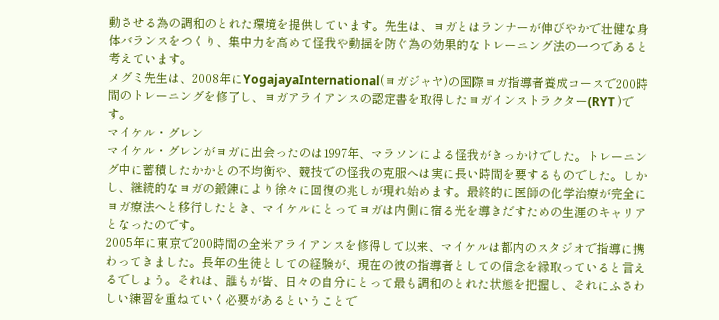動させる為の調和のとれた環境を提供しています。先生は、ヨガとはランナーが伸びやかで壮健な身体バランスをつくり、集中力を高めて怪我や動揺を防ぐ為の効果的なトレーニング法の一つであると考えています。
メグミ先生は、2008年にYogajayaInternational(ヨガジャヤ)の国際ヨガ指導者養成コースで200時間のトレーニングを修了し、ヨガアライアンスの認定書を取得したヨガインストラクター(RYT )です。
マイケル・グレン
マイケル・グレンがヨガに出会ったのは1997年、マラソンによる怪我がきっかけでした。トレーニング中に蓄積したかかとの不均衡や、競技での怪我の克服へは実に長い時間を要するものでした。しかし、継続的なヨガの鍛錬により徐々に回復の兆しが現れ始めます。最終的に医師の化学治療が完全にヨガ療法へと移行したとき、マイケルにとってヨガは内側に宿る光を導きだすための生涯のキャリアとなったのです。
2005年に東京で200時間の全米アライアンスを修得して以来、マイケルは都内のスタジオで指導に携わってきました。長年の生徒としての経験が、現在の彼の指導者としての信念を縁取っていると言えるでしょう。それは、誰もが皆、日々の自分にとって最も調和のとれた状態を把握し、それにふさわしい練習を重ねていく必要があるということで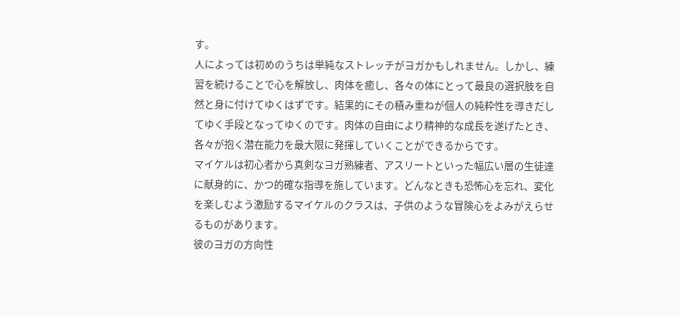す。
人によっては初めのうちは単純なストレッチがヨガかもしれません。しかし、練習を続けることで心を解放し、肉体を癒し、各々の体にとって最良の選択肢を自然と身に付けてゆくはずです。結果的にその積み重ねが個人の純粋性を導きだしてゆく手段となってゆくのです。肉体の自由により精神的な成長を遂げたとき、各々が抱く潜在能力を最大限に発揮していくことができるからです。
マイケルは初心者から真剣なヨガ熟練者、アスリートといった幅広い層の生徒達に献身的に、かつ的確な指導を施しています。どんなときも恐怖心を忘れ、変化を楽しむよう激励するマイケルのクラスは、子供のような冒険心をよみがえらせるものがあります。
彼のヨガの方向性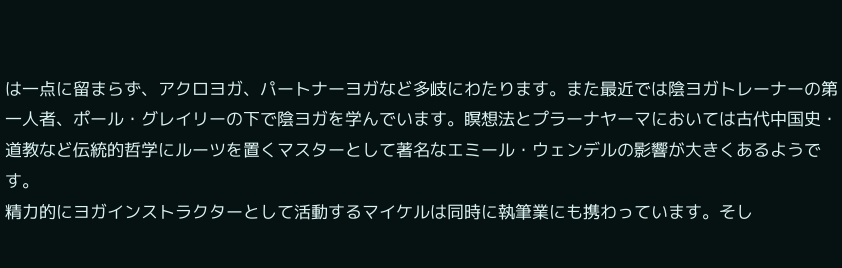は一点に留まらず、アクロヨガ、パートナーヨガなど多岐にわたります。また最近では陰ヨガトレーナーの第一人者、ポール・グレイリーの下で陰ヨガを学んでいます。瞑想法とプラーナヤーマにおいては古代中国史・道教など伝統的哲学にルーツを置くマスターとして著名なエミール・ウェンデルの影響が大きくあるようです。
精力的にヨガインストラクターとして活動するマイケルは同時に執筆業にも携わっています。そし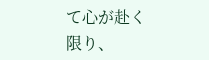て心が赴く限り、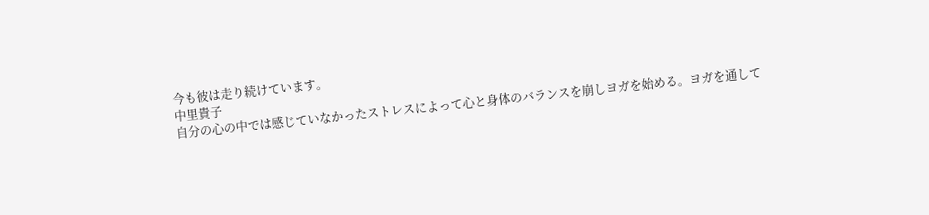今も彼は走り続けています。
中里貴子
自分の心の中では感じていなかったストレスによって心と身体のバランスを崩しヨガを始める。ヨガを通して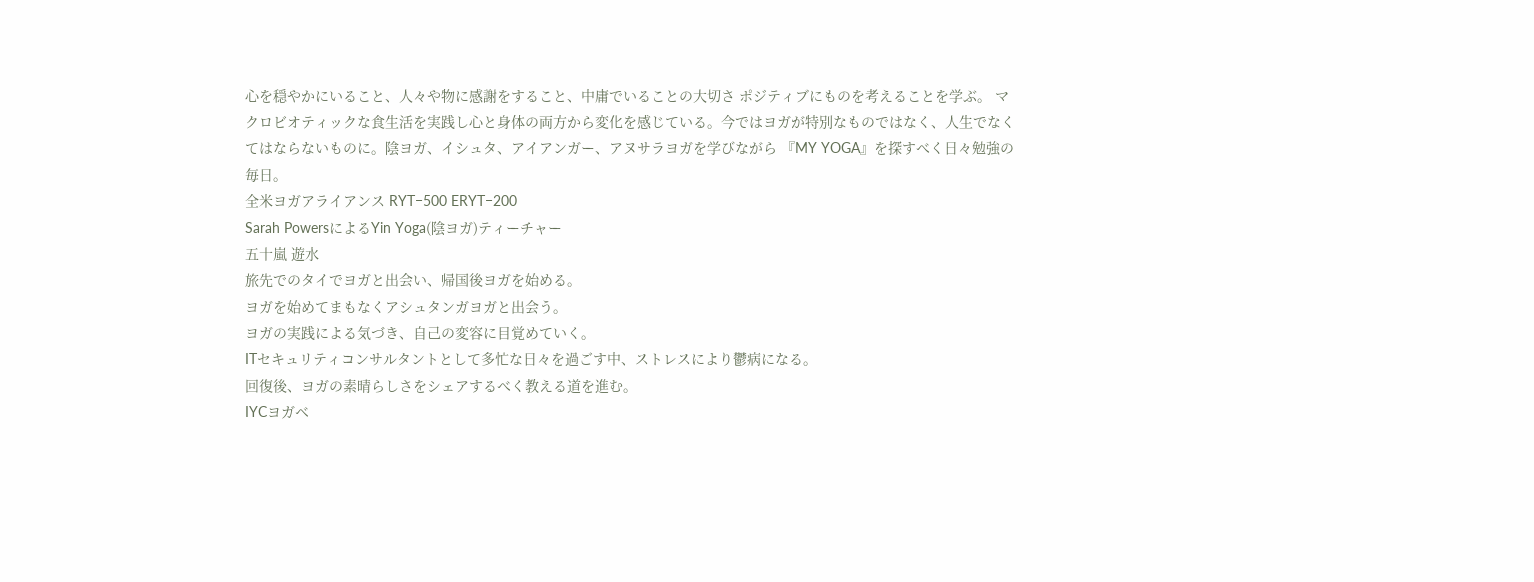心を穏やかにいること、人々や物に感謝をすること、中庸でいることの大切さ ポジティブにものを考えることを学ぶ。 マクロビオティックな食生活を実践し心と身体の両方から変化を感じている。今ではヨガが特別なものではなく、人生でなくてはならないものに。陰ヨガ、イシュタ、アイアンガー、アヌサラヨガを学びながら 『MY YOGA』を探すべく日々勉強の毎日。
全米ヨガアライアンス RYT−500 ERYT−200
Sarah PowersによるYin Yoga(陰ヨガ)ティーチャー
五十嵐 遊水
旅先でのタイでヨガと出会い、帰国後ヨガを始める。
ヨガを始めてまもなくアシュタンガヨガと出会う。
ヨガの実践による気づき、自己の変容に目覚めていく。
ITセキュリティコンサルタントとして多忙な日々を過ごす中、ストレスにより鬱病になる。
回復後、ヨガの素晴らしさをシェアするべく教える道を進む。
IYCヨガベ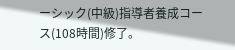ーシック(中級)指導者養成コース(108時間)修了。